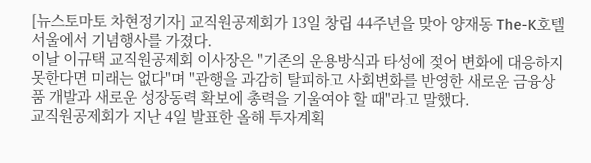[뉴스토마토 차현정기자] 교직원공제회가 13일 창립 44주년을 맞아 양재동 The-K호텔서울에서 기념행사를 가졌다.
이날 이규택 교직원공제회 이사장은 "기존의 운용방식과 타성에 젖어 변화에 대응하지 못한다면 미래는 없다"며 "관행을 과감히 탈피하고 사회변화를 반영한 새로운 금융상품 개발과 새로운 성장동력 확보에 총력을 기울여야 할 때"라고 말했다.
교직원공제회가 지난 4일 발표한 올해 투자계획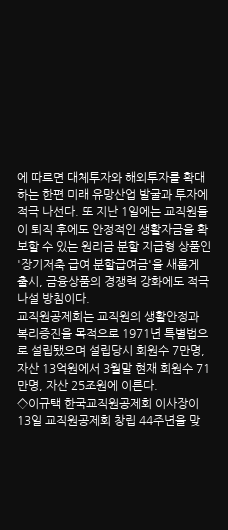에 따르면 대체투자와 해외투자를 확대하는 한편 미래 유망산업 발굴과 투자에 적극 나선다. 또 지난 1일에는 교직원들이 퇴직 후에도 안정적인 생활자금을 확보할 수 있는 원리금 분할 지급형 상품인 '장기저축 급여 분할급여금'을 새롭게 출시, 금융상품의 경쟁력 강화에도 적극 나설 방침이다.
교직원공제회는 교직원의 생활안정과 복리증진을 목적으로 1971년 특별법으로 설립됐으며 설립당시 회원수 7만명, 자산 13억원에서 3월말 현재 회원수 71만명, 자산 25조원에 이른다.
◇이규택 한국교직원공제회 이사장이 13일 교직원공제회 창립 44주년을 맞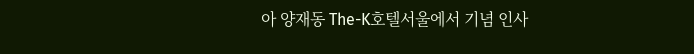아 양재동 The-K호텔서울에서 기념 인사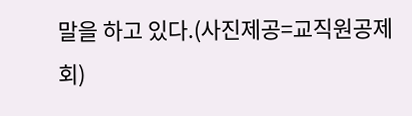말을 하고 있다.(사진제공=교직원공제회)